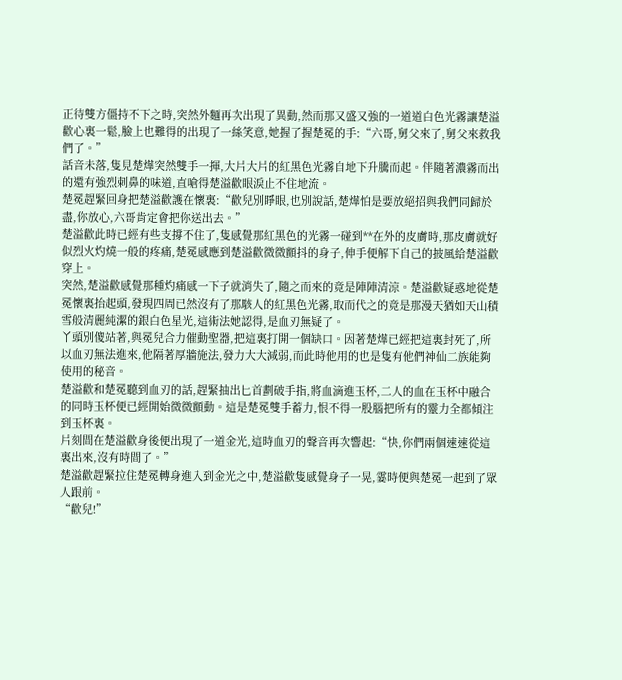正待雙方僵持不下之時,突然外麵再次出現了異動,然而那又盛又強的一道道白色光霧讓楚溢歡心裏一鬆,臉上也難得的出現了一絲笑意,她握了握楚冕的手:“六哥,舅父來了,舅父來救我們了。”
話音未落,隻見楚燁突然雙手一揮,大片大片的紅黑色光霧自地下升騰而起。伴隨著濃霧而出的還有強烈刺鼻的味道,直嗆得楚溢歡眼淚止不住地流。
楚冕趕緊回身把楚溢歡護在懷裏:“歡兒別睜眼,也別說話,楚燁怕是要放絕招與我們同歸於盡,你放心,六哥肯定會把你送出去。”
楚溢歡此時已經有些支撐不住了,隻感覺那紅黑色的光霧一碰到**在外的皮膚時,那皮膚就好似烈火灼燒一般的疼痛,楚冕感應到楚溢歡微微顫抖的身子,伸手便解下自己的披風給楚溢歡穿上。
突然,楚溢歡感覺那種灼痛感一下子就消失了,隨之而來的竟是陣陣清涼。楚溢歡疑惑地從楚冕懷裏抬起頭,發現四周已然沒有了那駭人的紅黑色光霧,取而代之的竟是那漫天猶如天山積雪般清麗純潔的銀白色星光,這術法她認得,是血刃無疑了。
丫頭別傻站著,與冕兒合力催動聖器,把這裏打開一個缺口。因著楚燁已經把這裏封死了,所以血刃無法進來,他隔著厚牆施法,發力大大減弱,而此時他用的也是隻有他們神仙二族能夠使用的秘音。
楚溢歡和楚冕聽到血刃的話,趕緊抽出匕首劃破手指,將血滴進玉杯,二人的血在玉杯中融合的同時玉杯便已經開始微微顫動。這是楚冕雙手蓄力,恨不得一股腦把所有的靈力全都傾注到玉杯裏。
片刻間在楚溢歡身後便出現了一道金光,這時血刃的聲音再次響起:“快,你們兩個速速從這裏出來,沒有時間了。”
楚溢歡趕緊拉住楚冕轉身進入到金光之中,楚溢歡隻感覺身子一晃,霎時便與楚冕一起到了眾人跟前。
“歡兒!”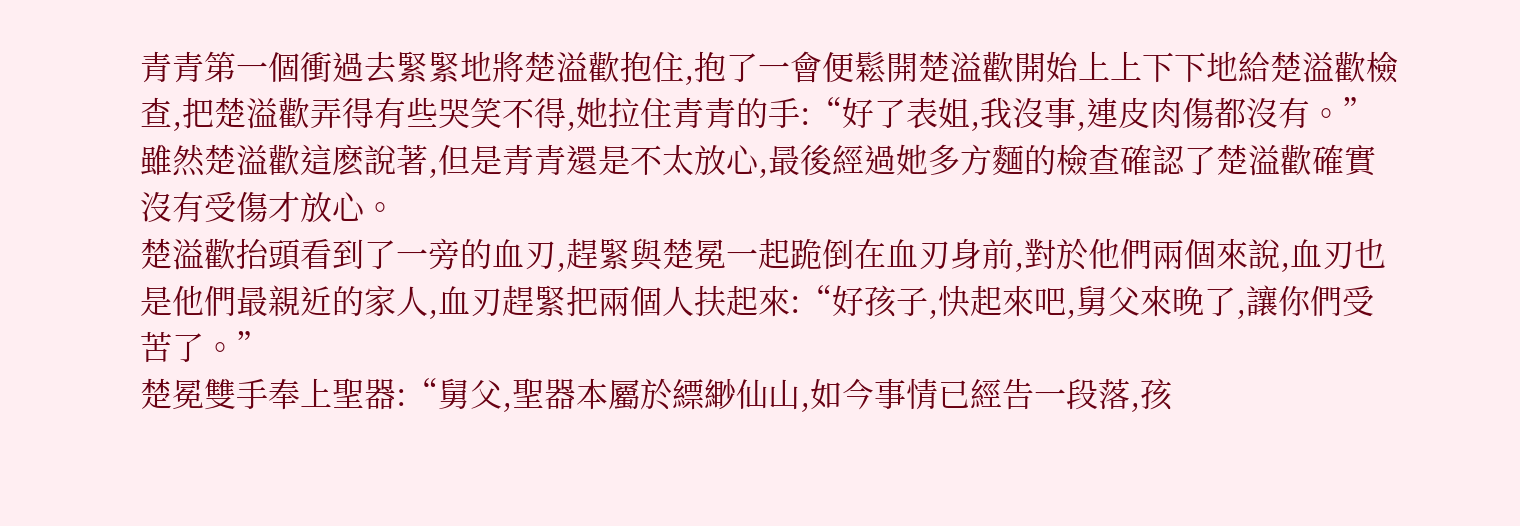青青第一個衝過去緊緊地將楚溢歡抱住,抱了一會便鬆開楚溢歡開始上上下下地給楚溢歡檢查,把楚溢歡弄得有些哭笑不得,她拉住青青的手:“好了表姐,我沒事,連皮肉傷都沒有。”
雖然楚溢歡這麽說著,但是青青還是不太放心,最後經過她多方麵的檢查確認了楚溢歡確實沒有受傷才放心。
楚溢歡抬頭看到了一旁的血刃,趕緊與楚冕一起跪倒在血刃身前,對於他們兩個來說,血刃也是他們最親近的家人,血刃趕緊把兩個人扶起來:“好孩子,快起來吧,舅父來晚了,讓你們受苦了。”
楚冕雙手奉上聖器:“舅父,聖器本屬於縹緲仙山,如今事情已經告一段落,孩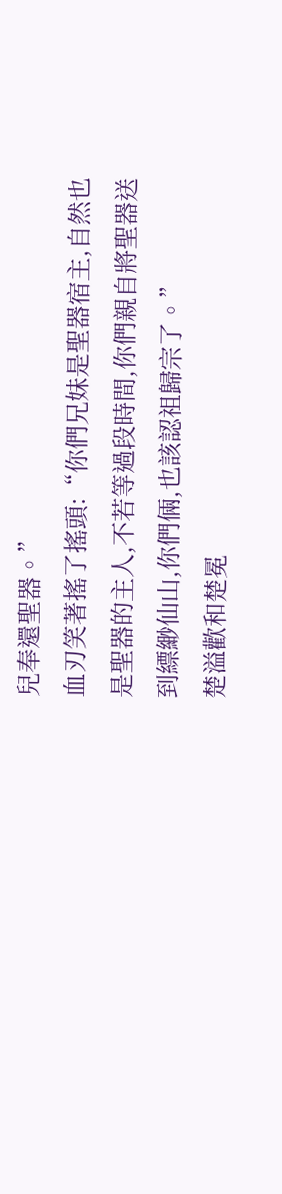兒奉還聖器。”
血刃笑著搖了搖頭:“你們兄妹是聖器宿主,自然也是聖器的主人,不若等過段時間,你們親自將聖器送到縹緲仙山,你們倆,也該認祖歸宗了。”
楚溢歡和楚冕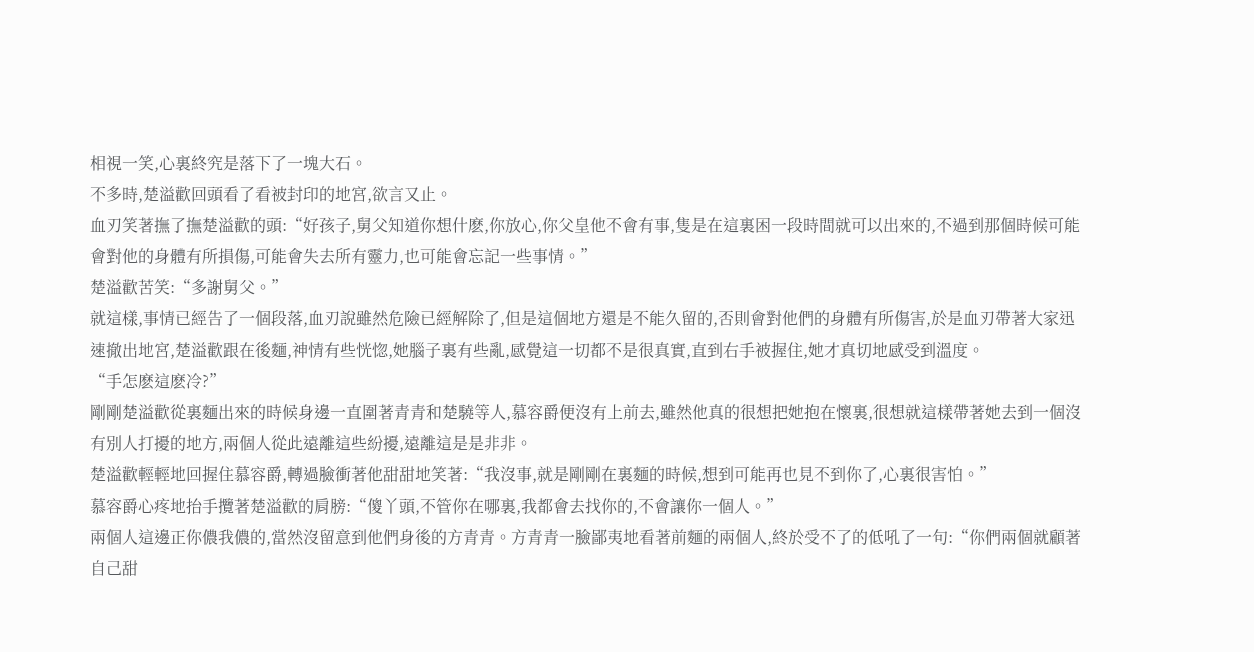相視一笑,心裏終究是落下了一塊大石。
不多時,楚溢歡回頭看了看被封印的地宮,欲言又止。
血刃笑著撫了撫楚溢歡的頭:“好孩子,舅父知道你想什麽,你放心,你父皇他不會有事,隻是在這裏困一段時間就可以出來的,不過到那個時候可能會對他的身體有所損傷,可能會失去所有靈力,也可能會忘記一些事情。”
楚溢歡苦笑:“多謝舅父。”
就這樣,事情已經告了一個段落,血刃說雖然危險已經解除了,但是這個地方還是不能久留的,否則會對他們的身體有所傷害,於是血刃帶著大家迅速撤出地宮,楚溢歡跟在後麵,神情有些恍惚,她腦子裏有些亂,感覺這一切都不是很真實,直到右手被握住,她才真切地感受到溫度。
“手怎麽這麽冷?”
剛剛楚溢歡從裏麵出來的時候身邊一直圍著青青和楚驍等人,慕容爵便沒有上前去,雖然他真的很想把她抱在懷裏,很想就這樣帶著她去到一個沒有別人打擾的地方,兩個人從此遠離這些紛擾,遠離這是是非非。
楚溢歡輕輕地回握住慕容爵,轉過臉衝著他甜甜地笑著:“我沒事,就是剛剛在裏麵的時候,想到可能再也見不到你了,心裏很害怕。”
慕容爵心疼地抬手攬著楚溢歡的肩膀:“傻丫頭,不管你在哪裏,我都會去找你的,不會讓你一個人。”
兩個人這邊正你儂我儂的,當然沒留意到他們身後的方青青。方青青一臉鄙夷地看著前麵的兩個人,終於受不了的低吼了一句:“你們兩個就顧著自己甜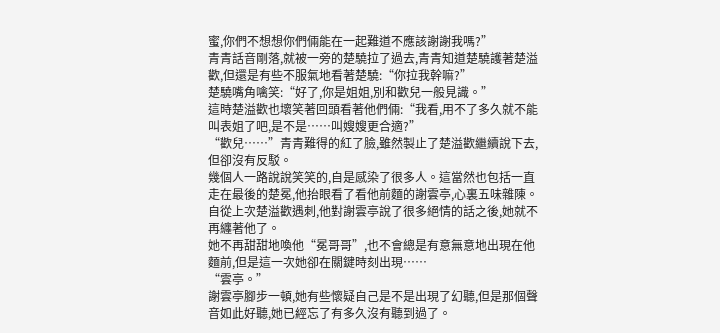蜜,你們不想想你們倆能在一起難道不應該謝謝我嗎?”
青青話音剛落,就被一旁的楚驍拉了過去,青青知道楚驍護著楚溢歡,但還是有些不服氣地看著楚驍:“你拉我幹嘛?”
楚驍嘴角噙笑:“好了,你是姐姐,別和歡兒一般見識。”
這時楚溢歡也壞笑著回頭看著他們倆:“我看,用不了多久就不能叫表姐了吧,是不是……叫嫂嫂更合適?”
“歡兒……”青青難得的紅了臉,雖然製止了楚溢歡繼續說下去,但卻沒有反駁。
幾個人一路說說笑笑的,自是感染了很多人。這當然也包括一直走在最後的楚冕,他抬眼看了看他前麵的謝雲亭,心裏五味雜陳。自從上次楚溢歡遇刺,他對謝雲亭說了很多絕情的話之後,她就不再纏著他了。
她不再甜甜地喚他“冕哥哥”,也不會總是有意無意地出現在他麵前,但是這一次她卻在關鍵時刻出現……
“雲亭。”
謝雲亭腳步一頓,她有些懷疑自己是不是出現了幻聽,但是那個聲音如此好聽,她已經忘了有多久沒有聽到過了。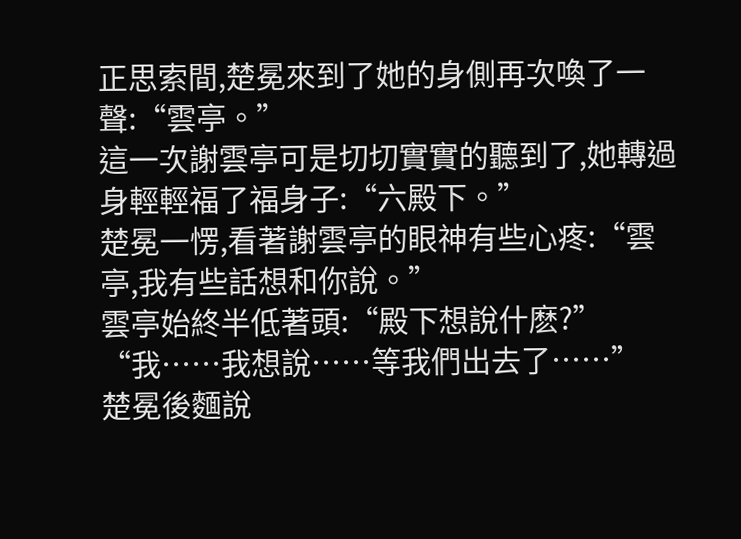正思索間,楚冕來到了她的身側再次喚了一聲:“雲亭。”
這一次謝雲亭可是切切實實的聽到了,她轉過身輕輕福了福身子:“六殿下。”
楚冕一愣,看著謝雲亭的眼神有些心疼:“雲亭,我有些話想和你說。”
雲亭始終半低著頭:“殿下想說什麽?”
“我……我想說……等我們出去了……”
楚冕後麵說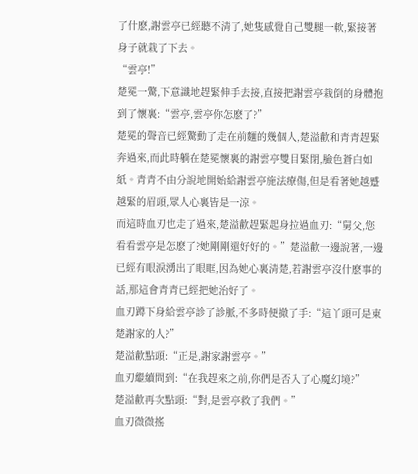了什麽,謝雲亭已經聽不清了,她隻感覺自己雙腿一軟,緊接著身子就栽了下去。
“雲亭!”
楚冕一驚,下意識地趕緊伸手去接,直接把謝雲亭栽倒的身體抱到了懷裏:“雲亭,雲亭你怎麽了?”
楚冕的聲音已經驚動了走在前麵的幾個人,楚溢歡和青青趕緊奔過來,而此時躺在楚冕懷裏的謝雲亭雙目緊閉,臉色蒼白如紙。青青不由分說地開始給謝雲亭施法療傷,但是看著她越蹙越緊的眉頭,眾人心裏皆是一涼。
而這時血刃也走了過來,楚溢歡趕緊起身拉過血刃:“舅父,您看看雲亭是怎麽了?她剛剛還好好的。”楚溢歡一邊說著,一邊已經有眼淚湧出了眼眶,因為她心裏清楚,若謝雲亭沒什麽事的話,那這會青青已經把她治好了。
血刃蹲下身給雲亭診了診脈,不多時便撤了手:“這丫頭可是東楚謝家的人?”
楚溢歡點頭:“正是,謝家謝雲亭。”
血刃繼續問到:“在我趕來之前,你們是否入了心魔幻境?”
楚溢歡再次點頭:“對,是雲亭救了我們。”
血刃微微搖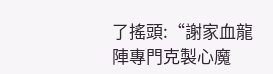了搖頭:“謝家血龍陣專門克製心魔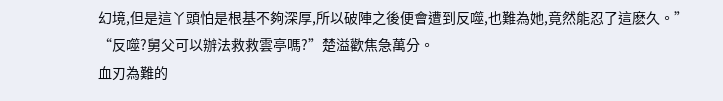幻境,但是這丫頭怕是根基不夠深厚,所以破陣之後便會遭到反噬,也難為她,竟然能忍了這麽久。”
“反噬?舅父可以辦法救救雲亭嗎?”楚溢歡焦急萬分。
血刃為難的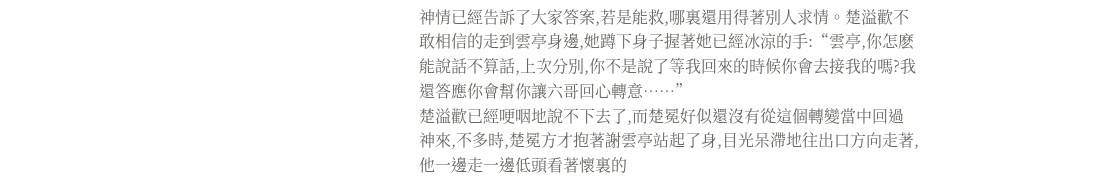神情已經告訴了大家答案,若是能救,哪裏還用得著別人求情。楚溢歡不敢相信的走到雲亭身邊,她蹲下身子握著她已經冰涼的手:“雲亭,你怎麽能說話不算話,上次分別,你不是說了等我回來的時候你會去接我的嗎?我還答應你會幫你讓六哥回心轉意……”
楚溢歡已經哽咽地說不下去了,而楚冕好似還沒有從這個轉變當中回過神來,不多時,楚冕方才抱著謝雲亭站起了身,目光呆滯地往出口方向走著,他一邊走一邊低頭看著懷裏的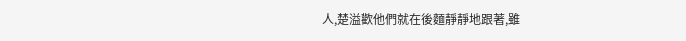人,楚溢歡他們就在後麵靜靜地跟著,雖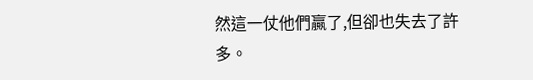然這一仗他們贏了,但卻也失去了許多。